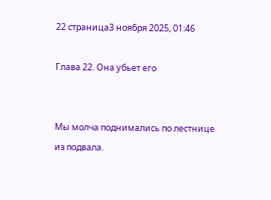22 страница3 ноября 2025, 01:46

Глава 22. Она убьет его


Мы молча поднимались по лестнице из подвала.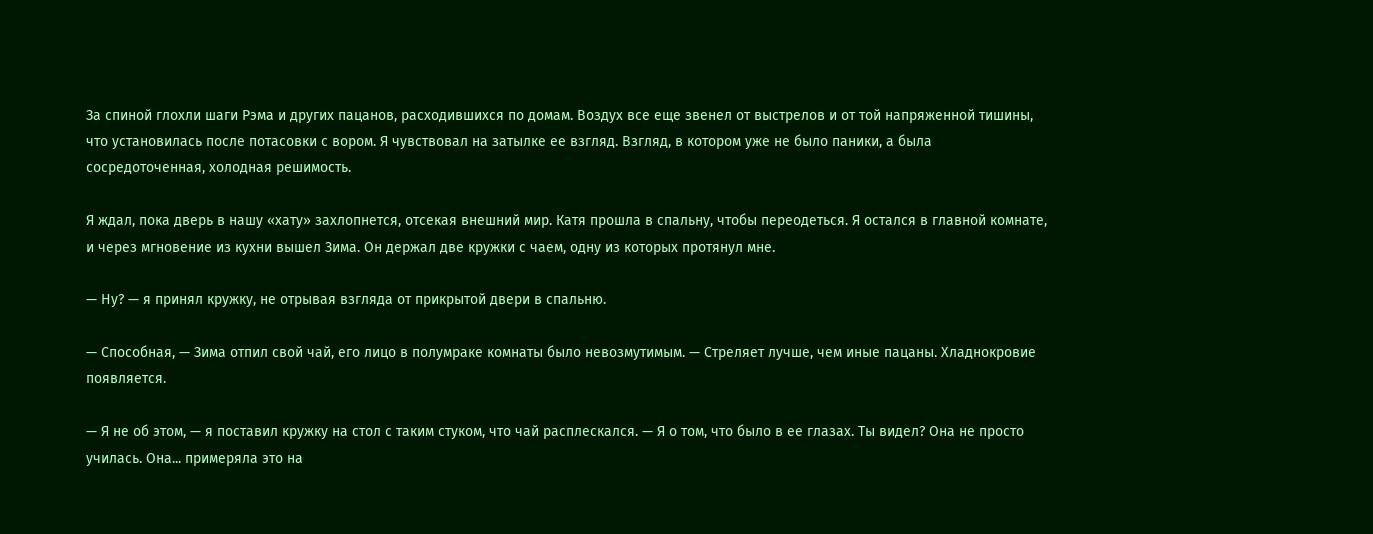За спиной глохли шаги Рэма и других пацанов, расходившихся по домам. Воздух все еще звенел от выстрелов и от той напряженной тишины, что установилась после потасовки с вором. Я чувствовал на затылке ее взгляд. Взгляд, в котором уже не было паники, а была сосредоточенная, холодная решимость.

Я ждал, пока дверь в нашу «хату» захлопнется, отсекая внешний мир. Катя прошла в спальну, чтобы переодеться. Я остался в главной комнате, и через мгновение из кухни вышел Зима. Он держал две кружки с чаем, одну из которых протянул мне.

— Ну? — я принял кружку, не отрывая взгляда от прикрытой двери в спальню.

— Способная, — Зима отпил свой чай, его лицо в полумраке комнаты было невозмутимым. — Стреляет лучше, чем иные пацаны. Хладнокровие появляется.

— Я не об этом, — я поставил кружку на стол с таким стуком, что чай расплескался. — Я о том, что было в ее глазах. Ты видел? Она не просто училась. Она... примеряла это на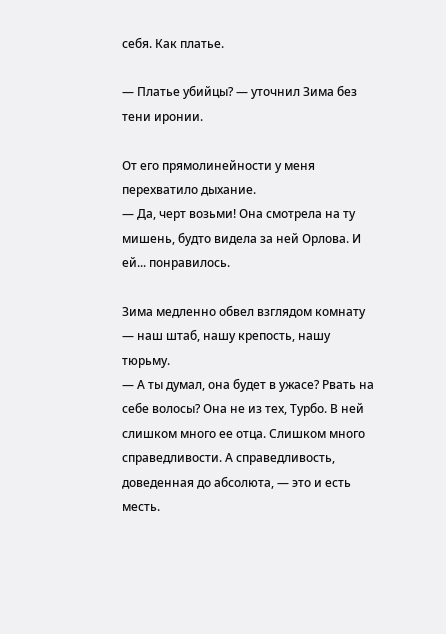себя. Как платье.

— Платье убийцы? — уточнил Зима без тени иронии.

От его прямолинейности у меня перехватило дыхание.
— Да, черт возьми! Она смотрела на ту мишень, будто видела за ней Орлова. И ей... понравилось.

Зима медленно обвел взглядом комнату — наш штаб, нашу крепость, нашу тюрьму.
— А ты думал, она будет в ужасе? Рвать на себе волосы? Она не из тех, Турбо. В ней слишком много ее отца. Слишком много справедливости. А справедливость, доведенная до абсолюта, — это и есть месть.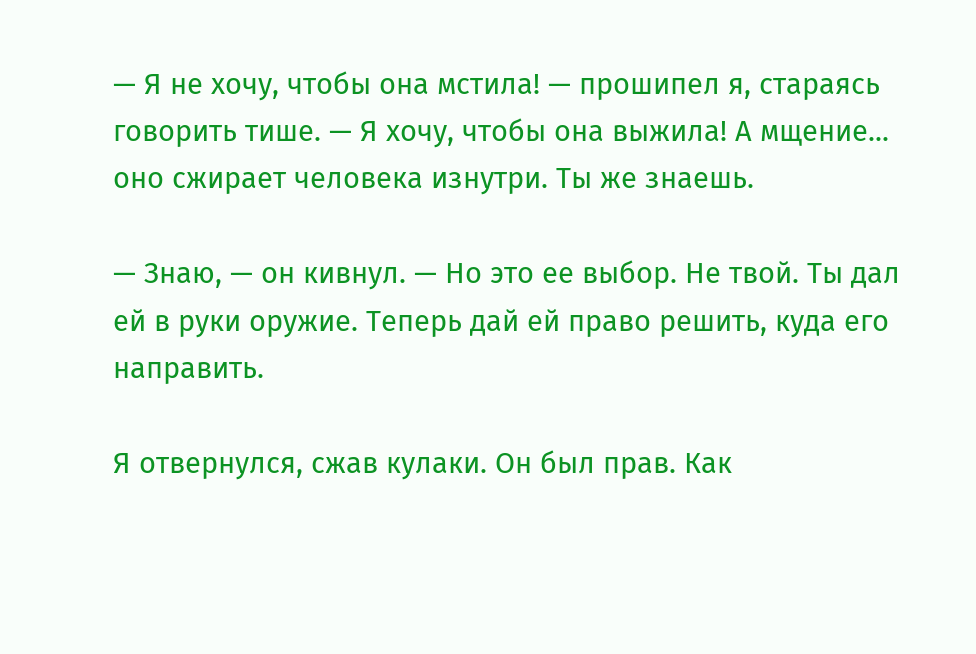— Я не хочу, чтобы она мстила! — прошипел я, стараясь говорить тише. — Я хочу, чтобы она выжила! А мщение... оно сжирает человека изнутри. Ты же знаешь.

— Знаю, — он кивнул. — Но это ее выбор. Не твой. Ты дал ей в руки оружие. Теперь дай ей право решить, куда его направить.

Я отвернулся, сжав кулаки. Он был прав. Как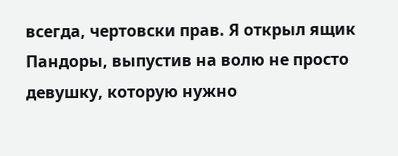всегда, чертовски прав. Я открыл ящик Пандоры, выпустив на волю не просто девушку, которую нужно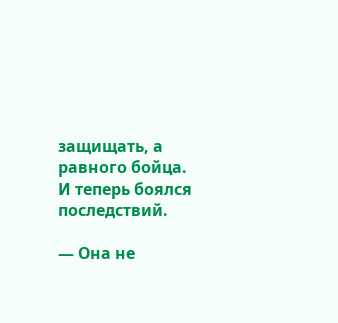защищать, а равного бойца. И теперь боялся последствий.

— Она не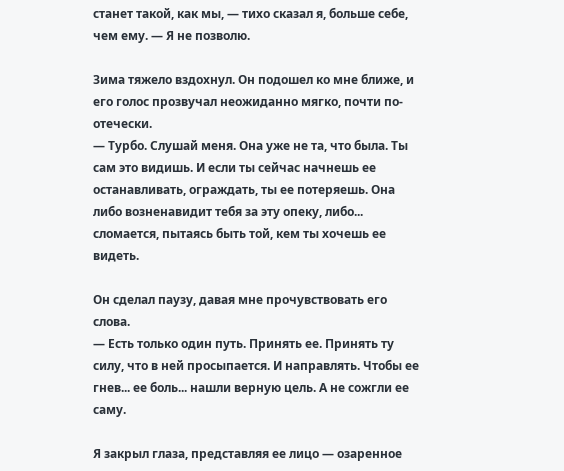станет такой, как мы, — тихо сказал я, больше себе, чем ему. — Я не позволю.

Зима тяжело вздохнул. Он подошел ко мне ближе, и его голос прозвучал неожиданно мягко, почти по-отечески.
— Турбо. Слушай меня. Она уже не та, что была. Ты сам это видишь. И если ты сейчас начнешь ее останавливать, ограждать, ты ее потеряешь. Она либо возненавидит тебя за эту опеку, либо... сломается, пытаясь быть той, кем ты хочешь ее видеть.

Он сделал паузу, давая мне прочувствовать его слова.
— Есть только один путь. Принять ее. Принять ту силу, что в ней просыпается. И направлять. Чтобы ее гнев... ее боль... нашли верную цель. А не сожгли ее саму.

Я закрыл глаза, представляя ее лицо — озаренное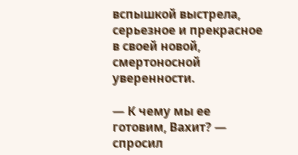вспышкой выстрела, серьезное и прекрасное в своей новой, смертоносной уверенности.

— К чему мы ее готовим, Вахит? — спросил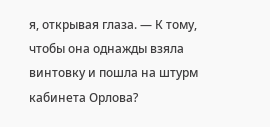я, открывая глаза. — К тому, чтобы она однажды взяла винтовку и пошла на штурм кабинета Орлова?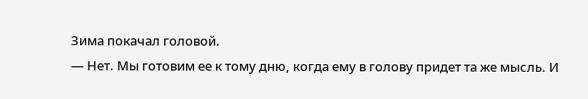Зима покачал головой.
— Нет. Мы готовим ее к тому дню, когда ему в голову придет та же мысль. И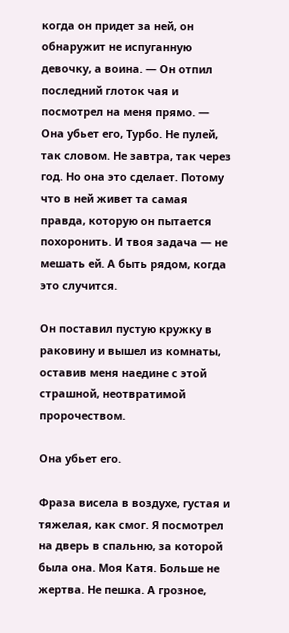когда он придет за ней, он обнаружит не испуганную девочку, а воина. — Он отпил последний глоток чая и посмотрел на меня прямо. — Она убьет его, Турбо. Не пулей, так словом. Не завтра, так через год. Но она это сделает. Потому что в ней живет та самая правда, которую он пытается похоронить. И твоя задача — не мешать ей. А быть рядом, когда это случится.

Он поставил пустую кружку в раковину и вышел из комнаты, оставив меня наедине с этой страшной, неотвратимой пророчеством.

Она убьет его.

Фраза висела в воздухе, густая и тяжелая, как смог. Я посмотрел на дверь в спальню, за которой была она. Моя Катя. Больше не жертва. Не пешка. А грозное,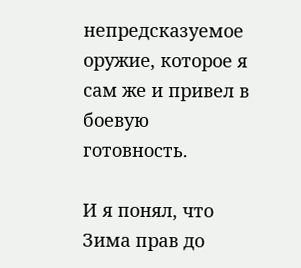непредсказуемое оружие, которое я сам же и привел в боевую готовность.

И я понял, что Зима прав до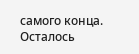самого конца. Осталось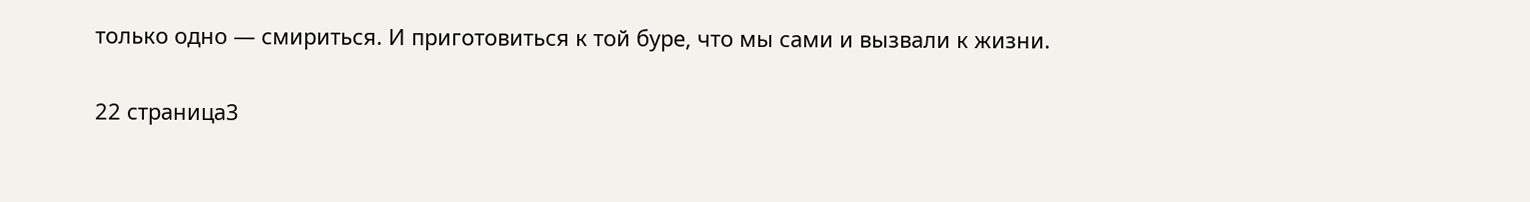только одно — смириться. И приготовиться к той буре, что мы сами и вызвали к жизни.

22 страница3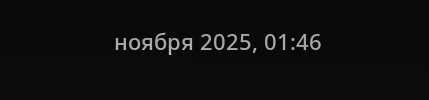ноября 2025, 01:46